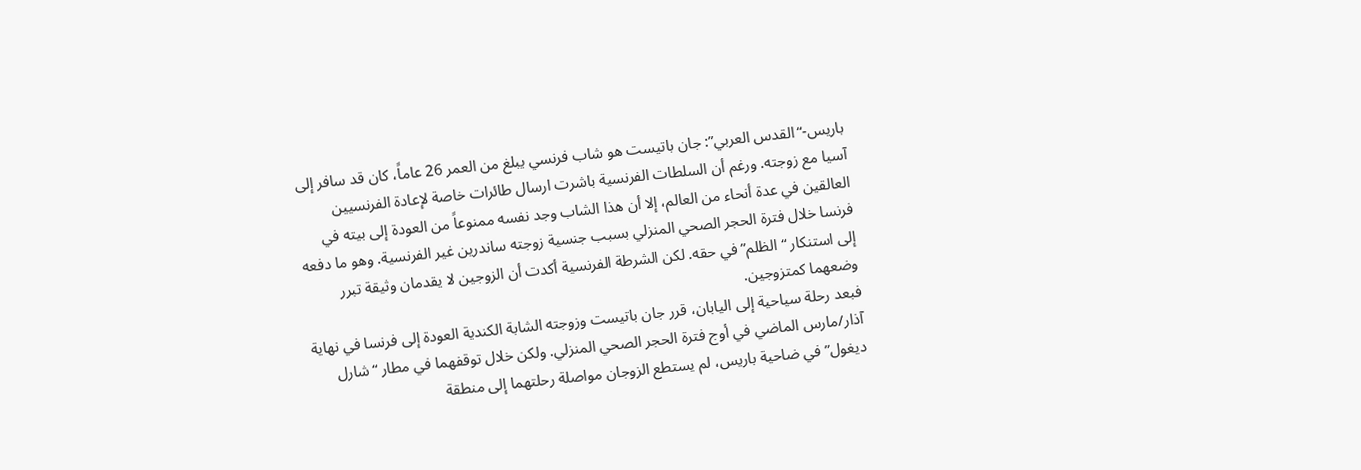باريس-“القدس العربي”: جان باتيست هو شاب فرنسي يبلغ من العمر 26 عاماً، كان قد سافر إلى آسيا مع زوجته. ورغم أن السلطات الفرنسية باشرت ارسال طائرات خاصة لإعادة الفرنسيين العالقين في عدة أنحاء من العالم، إلا أن هذا الشاب وجد نفسه ممنوعاً من العودة إلى بيته في فرنسا خلال فترة الحجر الصحي المنزلي بسبب جنسية زوجته ساندرين غير الفرنسية. وهو ما دفعه إلى استنكار “الظلم” في حقه. لكن الشرطة الفرنسية أكدت أن الزوجين لا يقدمان وثيقة تبرر وضعهما كمتزوجين.
فبعد رحلة سياحية إلى اليابان، قرر جان باتيست وزوجته الشابة الكندية العودة إلى فرنسا في نهاية آذار/مارس الماضي في أوج فترة الحجر الصحي المنزلي. ولكن خلال توقفهما في مطار “شارل ديغول” في ضاحية باريس، لم يستطع الزوجان مواصلة رحلتهما إلى منطقة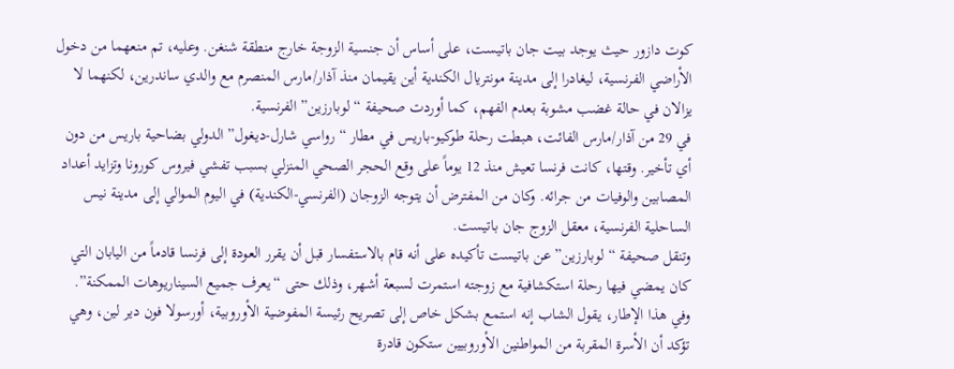كوت دازور حيث يوجد بيت جان باتيست، على أساس أن جنسية الزوجة خارج منطقة شنغن. وعليه، تم منعهما من دخول الأراضي الفرنسية، ليغادرا إلى مدينة مونتريال الكندية أين يقيمان منذ آذار/مارس المنصرم مع والدي ساندرين، لكنهما لا يزالان في حالة غضب مشوبة بعدم الفهم، كما أوردت صحيفة “لوبارزين” الفرنسية.
في 29 من آذار/مارس الفائت، هبطت رحلة طوكيو-باريس في مطار “رواسي شارل-ديغول” الدولي بضاحية باريس من دون أي تأخير. وقتها، كانت فرنسا تعيش منذ 12 يوماً على وقع الحجر الصحي المنزلي بسبب تفشي فيروس كورونا وتزايد أعداد المصابين والوفيات من جرائه. وكان من المفترض أن يتوجه الزوجان (الفرنسي-الكندية) في اليوم الموالي إلى مدينة نيس الساحلية الفرنسية، معقل الزوج جان باتيست.
وتنقل صحيفة “لوبارزين” عن باتيست تأكيده على أنه قام بالاستفسار قبل أن يقرر العودة إلى فرنسا قادماً من اليابان التي كان يمضي فيها رحلة استكشافية مع زوجته استمرت لسبعة أشهر، وذلك حتى “يعرف جميع السيناريوهات الممكنة”. وفي هذا الإطار، يقول الشاب إنه استمع بشكل خاص إلى تصريح رئيسة المفوضية الأوروبية، أورسولا فون دير لين، وهي تؤكد أن الأسرة المقربة من المواطنين الأوروبيين ستكون قادرة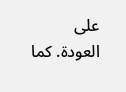على العودة. كما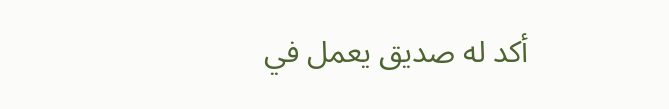أكد له صديق يعمل في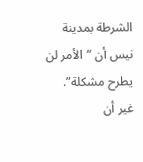الشرطة بمدينة نيس أن “الأمر لن يطرح مشكلة”.
غير أن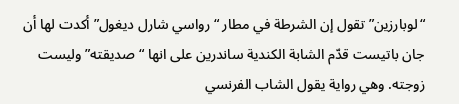“لوبارزين” تقول إن الشرطة في مطار “رواسي شارل ديغول” أكدت لها أن جان باتيست قدّم الشابة الكندية ساندرين على انها “صديقته” وليست زوجته. وهي رواية يقول الشاب الفرنسي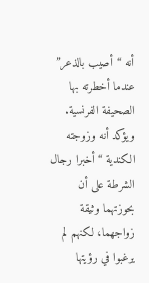أنه “أصيب بالذعر” عندما أخطرته بها الصحيفة الفرنسية. ويؤكد أنه وزوجته الكندية “أخبرا رجال الشرطة على أن بحوزتهما وثيقة زواجهما، لكنهم لم يرغبوا في رؤيتها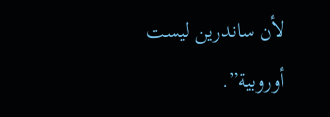لأن ساندرين ليست أوروبية”.